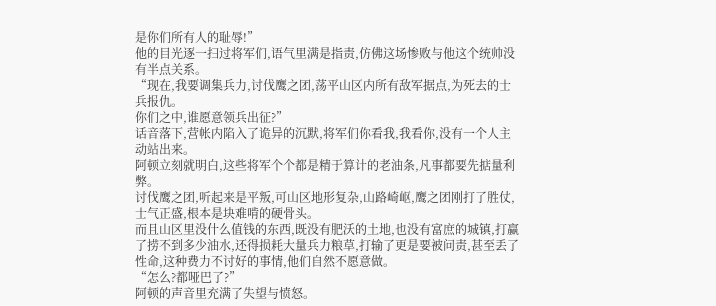是你们所有人的耻辱!”
他的目光逐一扫过将军们,语气里满是指责,仿佛这场惨败与他这个统帅没有半点关系。
“现在,我要调集兵力,讨伐鹰之团,荡平山区内所有敌军据点,为死去的士兵报仇。
你们之中,谁愿意领兵出征?”
话音落下,营帐内陷入了诡异的沉默,将军们你看我,我看你,没有一个人主动站出来。
阿顿立刻就明白,这些将军个个都是精于算计的老油条,凡事都要先掂量利弊。
讨伐鹰之团,听起来是平叛,可山区地形复杂,山路崎岖,鹰之团刚打了胜仗,士气正盛,根本是块难啃的硬骨头。
而且山区里没什么值钱的东西,既没有肥沃的土地,也没有富庶的城镇,打赢了捞不到多少油水,还得损耗大量兵力粮草,打输了更是要被问责,甚至丢了性命,这种费力不讨好的事情,他们自然不愿意做。
“怎么?都哑巴了?”
阿顿的声音里充满了失望与愤怒。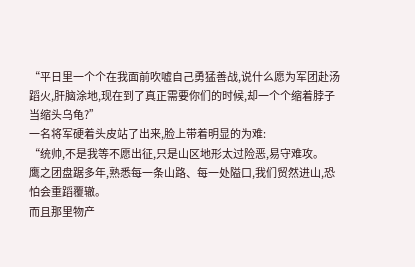“平日里一个个在我面前吹嘘自己勇猛善战,说什么愿为军团赴汤蹈火,肝脑涂地,现在到了真正需要你们的时候,却一个个缩着脖子当缩头乌龟?”
一名将军硬着头皮站了出来,脸上带着明显的为难:
“统帅,不是我等不愿出征,只是山区地形太过险恶,易守难攻。
鹰之团盘踞多年,熟悉每一条山路、每一处隘口,我们贸然进山,恐怕会重蹈覆辙。
而且那里物产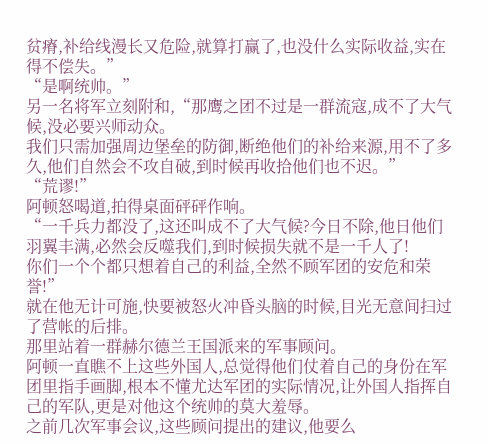贫瘠,补给线漫长又危险,就算打赢了,也没什么实际收益,实在得不偿失。”
“是啊统帅。”
另一名将军立刻附和,“那鹰之团不过是一群流寇,成不了大气候,没必要兴师动众。
我们只需加强周边堡垒的防御,断绝他们的补给来源,用不了多久,他们自然会不攻自破,到时候再收拾他们也不迟。”
“荒谬!”
阿顿怒喝道,拍得桌面砰砰作响。
“一千兵力都没了,这还叫成不了大气候?今日不除,他日他们羽翼丰满,必然会反噬我们,到时候损失就不是一千人了!
你们一个个都只想着自己的利益,全然不顾军团的安危和荣誉!”
就在他无计可施,快要被怒火冲昏头脑的时候,目光无意间扫过了营帐的后排。
那里站着一群赫尔德兰王国派来的军事顾问。
阿顿一直瞧不上这些外国人,总觉得他们仗着自己的身份在军团里指手画脚,根本不懂尤达军团的实际情况,让外国人指挥自己的军队,更是对他这个统帅的莫大羞辱。
之前几次军事会议,这些顾问提出的建议,他要么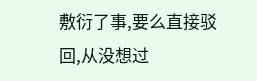敷衍了事,要么直接驳回,从没想过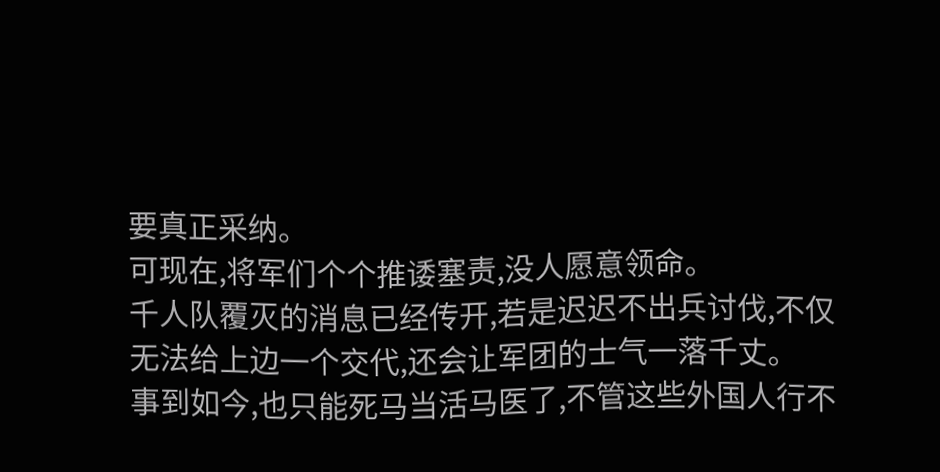要真正采纳。
可现在,将军们个个推诿塞责,没人愿意领命。
千人队覆灭的消息已经传开,若是迟迟不出兵讨伐,不仅无法给上边一个交代,还会让军团的士气一落千丈。
事到如今,也只能死马当活马医了,不管这些外国人行不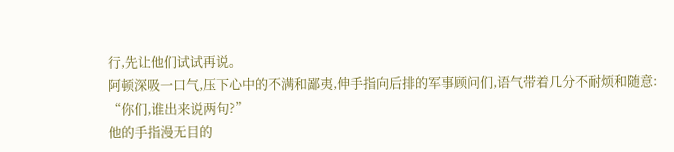行,先让他们试试再说。
阿顿深吸一口气,压下心中的不满和鄙夷,伸手指向后排的军事顾问们,语气带着几分不耐烦和随意:
“你们,谁出来说两句?”
他的手指漫无目的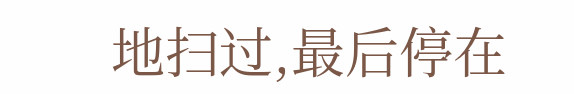地扫过,最后停在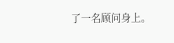了一名顾问身上。